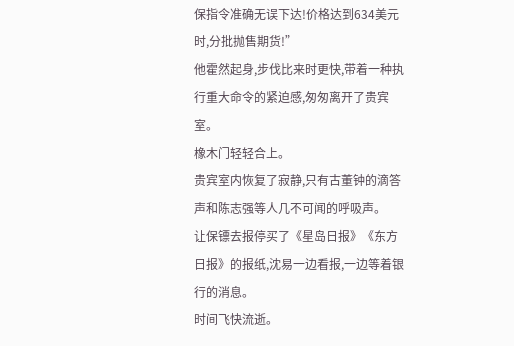保指令准确无误下达!价格达到634美元时,分批抛售期货!”
他霍然起身,步伐比来时更快,带着一种执行重大命令的紧迫感,匆匆离开了贵宾室。
橡木门轻轻合上。
贵宾室内恢复了寂静,只有古董钟的滴答声和陈志强等人几不可闻的呼吸声。
让保镖去报停买了《星岛日报》《东方日报》的报纸,沈易一边看报,一边等着银行的消息。
时间飞快流逝。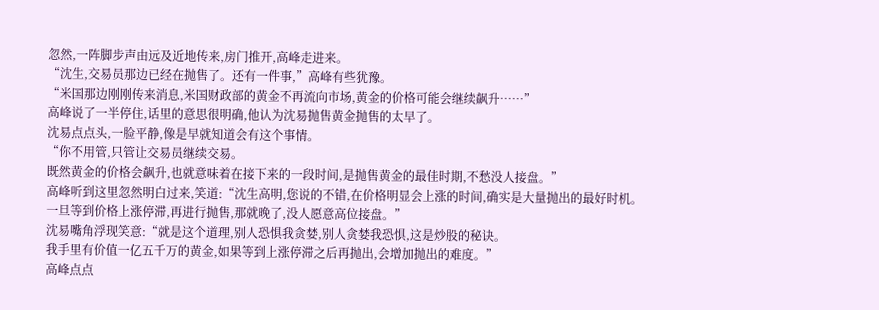忽然,一阵脚步声由远及近地传来,房门推开,高峰走进来。
“沈生,交易员那边已经在抛售了。还有一件事,”高峰有些犹豫。
“米国那边刚刚传来消息,米国财政部的黄金不再流向市场,黄金的价格可能会继续飙升……”
高峰说了一半停住,话里的意思很明确,他认为沈易抛售黄金抛售的太早了。
沈易点点头,一脸平静,像是早就知道会有这个事情。
“你不用管,只管让交易员继续交易。
既然黄金的价格会飙升,也就意味着在接下来的一段时间,是抛售黄金的最佳时期,不愁没人接盘。”
高峰听到这里忽然明白过来,笑道:“沈生高明,您说的不错,在价格明显会上涨的时间,确实是大量抛出的最好时机。
一旦等到价格上涨停滞,再进行抛售,那就晚了,没人愿意高位接盘。”
沈易嘴角浮现笑意:“就是这个道理,别人恐惧我贪婪,别人贪婪我恐惧,这是炒股的秘诀。
我手里有价值一亿五千万的黄金,如果等到上涨停滞之后再抛出,会增加抛出的难度。”
高峰点点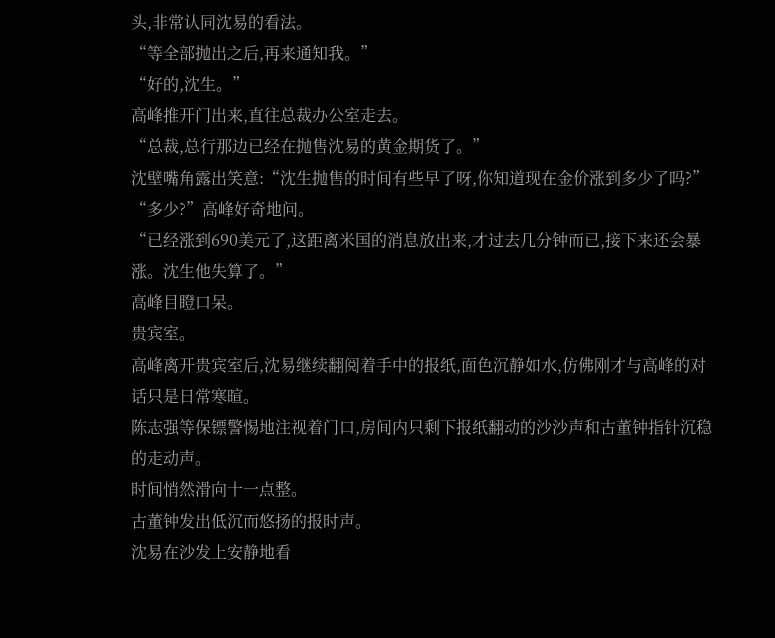头,非常认同沈易的看法。
“等全部抛出之后,再来通知我。”
“好的,沈生。”
高峰推开门出来,直往总裁办公室走去。
“总裁,总行那边已经在抛售沈易的黄金期货了。”
沈壁嘴角露出笑意:“沈生抛售的时间有些早了呀,你知道现在金价涨到多少了吗?”
“多少?”高峰好奇地问。
“已经涨到690美元了,这距离米国的消息放出来,才过去几分钟而已,接下来还会暴涨。沈生他失算了。”
高峰目瞪口呆。
贵宾室。
高峰离开贵宾室后,沈易继续翻阅着手中的报纸,面色沉静如水,仿佛刚才与高峰的对话只是日常寒暄。
陈志强等保镖警惕地注视着门口,房间内只剩下报纸翻动的沙沙声和古董钟指针沉稳的走动声。
时间悄然滑向十一点整。
古董钟发出低沉而悠扬的报时声。
沈易在沙发上安静地看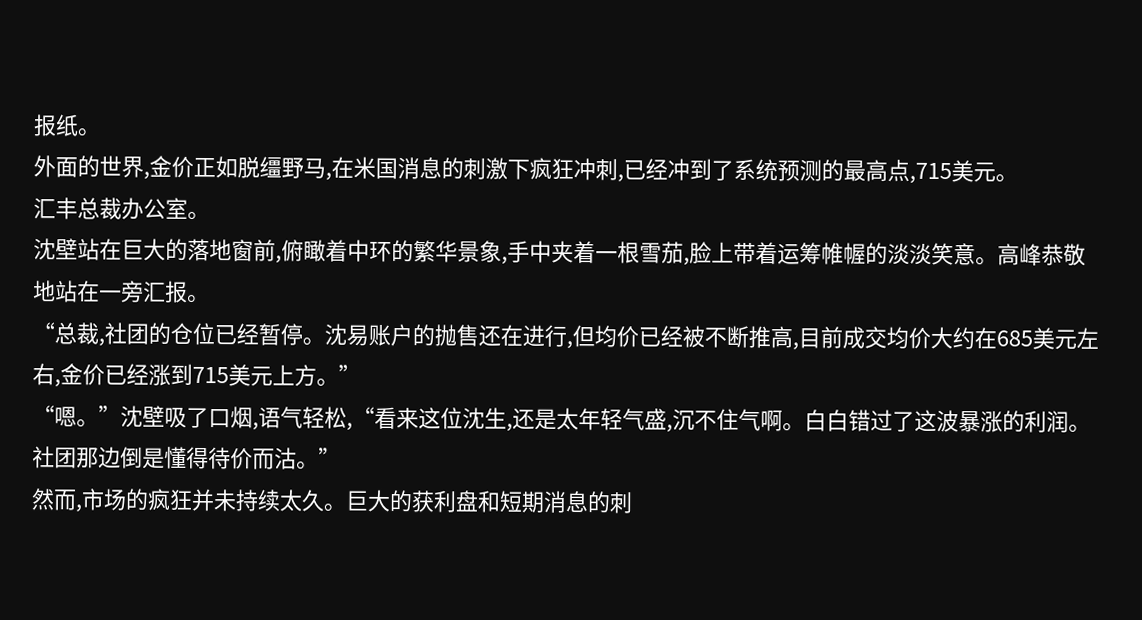报纸。
外面的世界,金价正如脱缰野马,在米国消息的刺激下疯狂冲刺,已经冲到了系统预测的最高点,715美元。
汇丰总裁办公室。
沈壁站在巨大的落地窗前,俯瞰着中环的繁华景象,手中夹着一根雪茄,脸上带着运筹帷幄的淡淡笑意。高峰恭敬地站在一旁汇报。
“总裁,社团的仓位已经暂停。沈易账户的抛售还在进行,但均价已经被不断推高,目前成交均价大约在685美元左右,金价已经涨到715美元上方。”
“嗯。”沈壁吸了口烟,语气轻松,“看来这位沈生,还是太年轻气盛,沉不住气啊。白白错过了这波暴涨的利润。社团那边倒是懂得待价而沽。”
然而,市场的疯狂并未持续太久。巨大的获利盘和短期消息的刺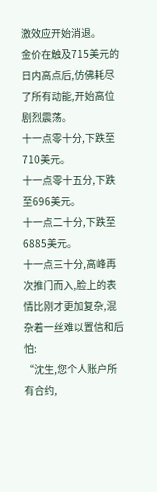激效应开始消退。
金价在触及715美元的日内高点后,仿佛耗尽了所有动能,开始高位剧烈震荡。
十一点零十分,下跌至710美元。
十一点零十五分,下跌至696美元。
十一点二十分,下跌至6885美元。
十一点三十分,高峰再次推门而入,脸上的表情比刚才更加复杂,混杂着一丝难以置信和后怕:
“沈生,您个人账户所有合约,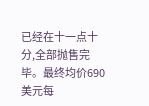已经在十一点十分,全部抛售完毕。最终均价690美元每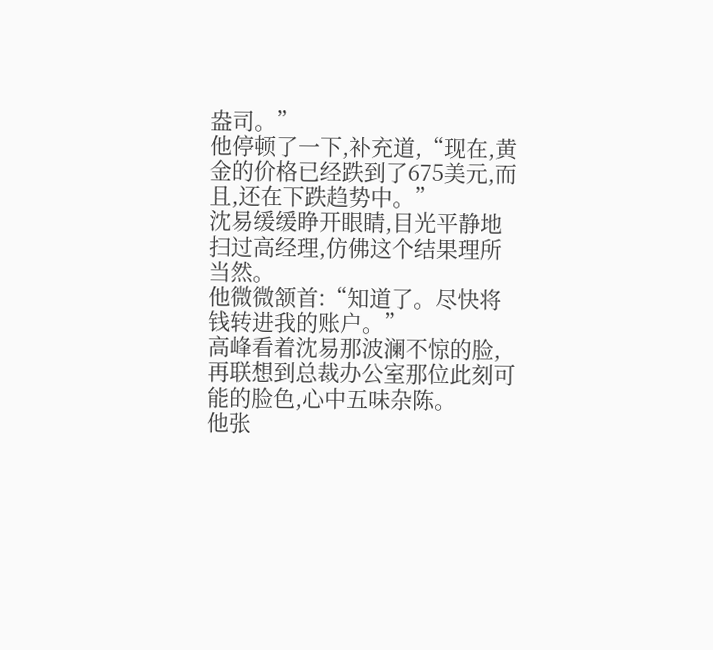盎司。”
他停顿了一下,补充道,“现在,黄金的价格已经跌到了675美元,而且,还在下跌趋势中。”
沈易缓缓睁开眼睛,目光平静地扫过高经理,仿佛这个结果理所当然。
他微微颔首:“知道了。尽快将钱转进我的账户。”
高峰看着沈易那波澜不惊的脸,再联想到总裁办公室那位此刻可能的脸色,心中五味杂陈。
他张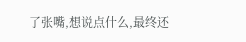了张嘴,想说点什么,最终还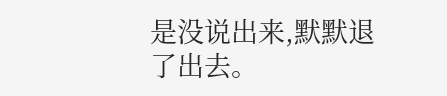是没说出来,默默退了出去。